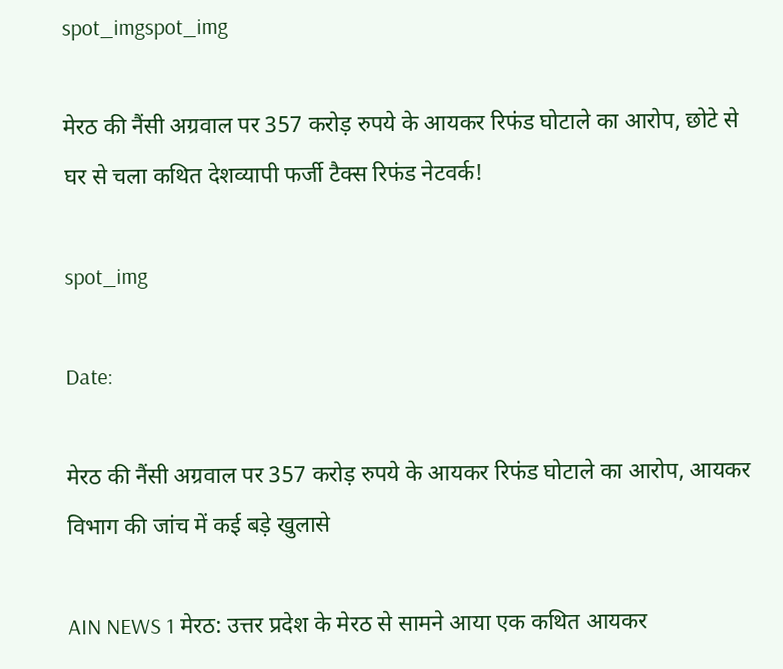spot_imgspot_img

मेरठ की नैंसी अग्रवाल पर 357 करोड़ रुपये के आयकर रिफंड घोटाले का आरोप, छोटे से घर से चला कथित देशव्यापी फर्जी टैक्स रिफंड नेटवर्क!

spot_img

Date:

मेरठ की नैंसी अग्रवाल पर 357 करोड़ रुपये के आयकर रिफंड घोटाले का आरोप, आयकर विभाग की जांच में कई बड़े खुलासे

AIN NEWS 1 मेरठ: उत्तर प्रदेश के मेरठ से सामने आया एक कथित आयकर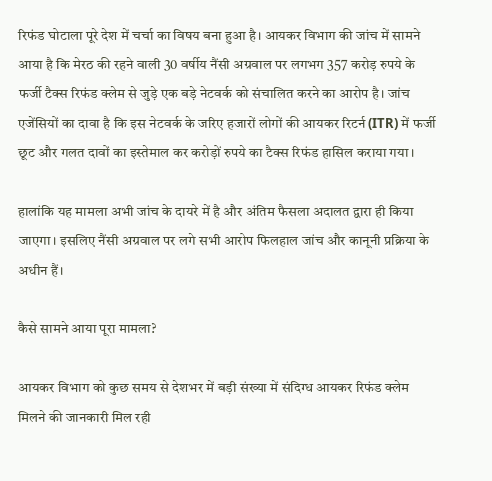रिफंड घोटाला पूरे देश में चर्चा का विषय बना हुआ है। आयकर विभाग की जांच में सामने आया है कि मेरठ की रहने वाली 30 वर्षीय नैंसी अग्रवाल पर लगभग 357 करोड़ रुपये के फर्जी टैक्स रिफंड क्लेम से जुड़े एक बड़े नेटवर्क को संचालित करने का आरोप है। जांच एजेंसियों का दावा है कि इस नेटवर्क के जरिए हजारों लोगों की आयकर रिटर्न (ITR) में फर्जी छूट और गलत दावों का इस्तेमाल कर करोड़ों रुपये का टैक्स रिफंड हासिल कराया गया।

हालांकि यह मामला अभी जांच के दायरे में है और अंतिम फैसला अदालत द्वारा ही किया जाएगा। इसलिए नैंसी अग्रवाल पर लगे सभी आरोप फिलहाल जांच और कानूनी प्रक्रिया के अधीन हैं।

कैसे सामने आया पूरा मामला?

आयकर विभाग को कुछ समय से देशभर में बड़ी संख्या में संदिग्ध आयकर रिफंड क्लेम मिलने की जानकारी मिल रही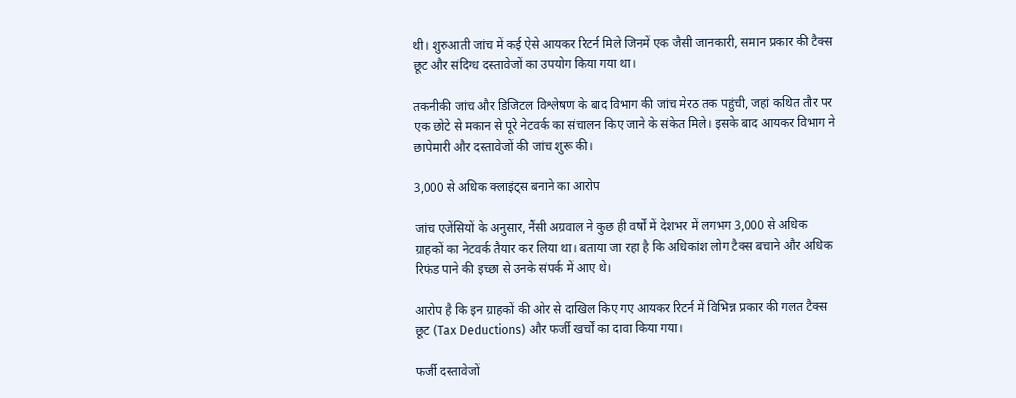थी। शुरुआती जांच में कई ऐसे आयकर रिटर्न मिले जिनमें एक जैसी जानकारी, समान प्रकार की टैक्स छूट और संदिग्ध दस्तावेजों का उपयोग किया गया था।

तकनीकी जांच और डिजिटल विश्लेषण के बाद विभाग की जांच मेरठ तक पहुंची, जहां कथित तौर पर एक छोटे से मकान से पूरे नेटवर्क का संचालन किए जाने के संकेत मिले। इसके बाद आयकर विभाग ने छापेमारी और दस्तावेजों की जांच शुरू की।

3,000 से अधिक क्लाइंट्स बनाने का आरोप

जांच एजेंसियों के अनुसार, नैंसी अग्रवाल ने कुछ ही वर्षों में देशभर में लगभग 3,000 से अधिक ग्राहकों का नेटवर्क तैयार कर लिया था। बताया जा रहा है कि अधिकांश लोग टैक्स बचाने और अधिक रिफंड पाने की इच्छा से उनके संपर्क में आए थे।

आरोप है कि इन ग्राहकों की ओर से दाखिल किए गए आयकर रिटर्न में विभिन्न प्रकार की गलत टैक्स छूट (Tax Deductions) और फर्जी खर्चों का दावा किया गया।

फर्जी दस्तावेजों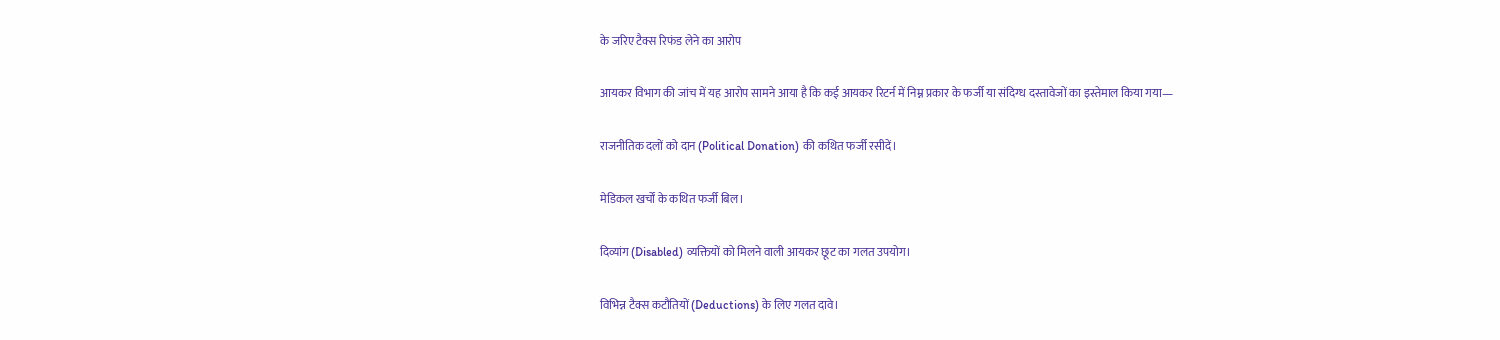के जरिए टैक्स रिफंड लेने का आरोप

आयकर विभाग की जांच में यह आरोप सामने आया है कि कई आयकर रिटर्न में निम्न प्रकार के फर्जी या संदिग्ध दस्तावेजों का इस्तेमाल किया गया—

राजनीतिक दलों को दान (Political Donation) की कथित फर्जी रसीदें।

मेडिकल खर्चों के कथित फर्जी बिल।

दिव्यांग (Disabled) व्यक्तियों को मिलने वाली आयकर छूट का गलत उपयोग।

विभिन्न टैक्स कटौतियों (Deductions) के लिए गलत दावे।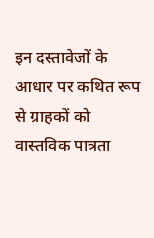इन दस्तावेजों के आधार पर कथित रूप से ग्राहकों को वास्तविक पात्रता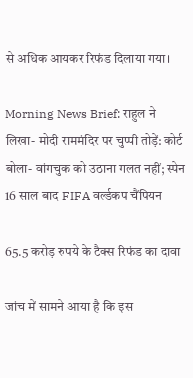से अधिक आयकर रिफंड दिलाया गया।

Morning News Brief: राहुल ने लिखा- मोदी राममंदिर पर चुप्पी तोड़ें: कोर्ट बोला- वांगचुक को उठाना गलत नहीं; स्पेन 16 साल बाद FIFA वर्ल्डकप चैंपियन

65.5 करोड़ रुपये के टैक्स रिफंड का दावा

जांच में सामने आया है कि इस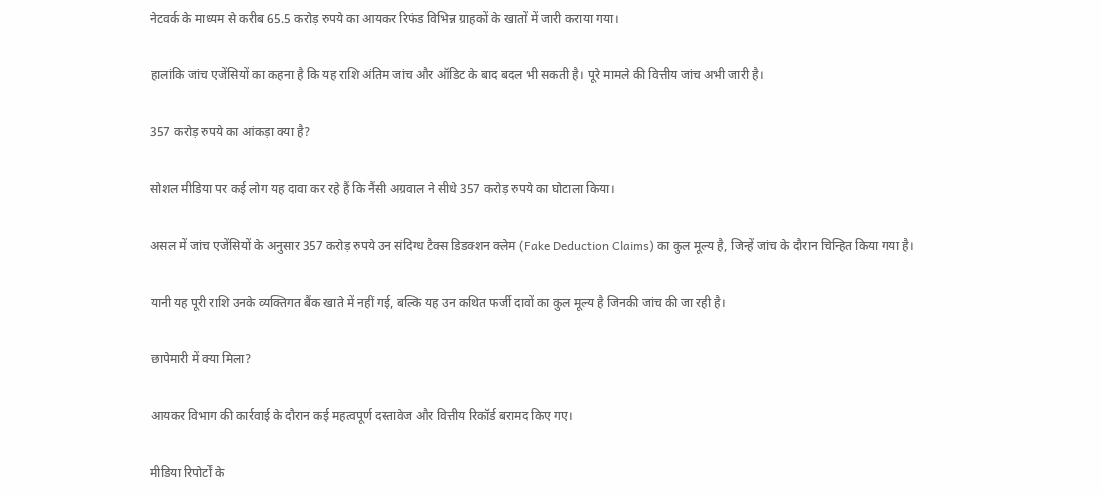नेटवर्क के माध्यम से करीब 65.5 करोड़ रुपये का आयकर रिफंड विभिन्न ग्राहकों के खातों में जारी कराया गया।

हालांकि जांच एजेंसियों का कहना है कि यह राशि अंतिम जांच और ऑडिट के बाद बदल भी सकती है। पूरे मामले की वित्तीय जांच अभी जारी है।

357 करोड़ रुपये का आंकड़ा क्या है?

सोशल मीडिया पर कई लोग यह दावा कर रहे हैं कि नैंसी अग्रवाल ने सीधे 357 करोड़ रुपये का घोटाला किया।

असल में जांच एजेंसियों के अनुसार 357 करोड़ रुपये उन संदिग्ध टैक्स डिडक्शन क्लेम (Fake Deduction Claims) का कुल मूल्य है, जिन्हें जांच के दौरान चिन्हित किया गया है।

यानी यह पूरी राशि उनके व्यक्तिगत बैंक खाते में नहीं गई, बल्कि यह उन कथित फर्जी दावों का कुल मूल्य है जिनकी जांच की जा रही है।

छापेमारी में क्या मिला?

आयकर विभाग की कार्रवाई के दौरान कई महत्वपूर्ण दस्तावेज और वित्तीय रिकॉर्ड बरामद किए गए।

मीडिया रिपोर्टों के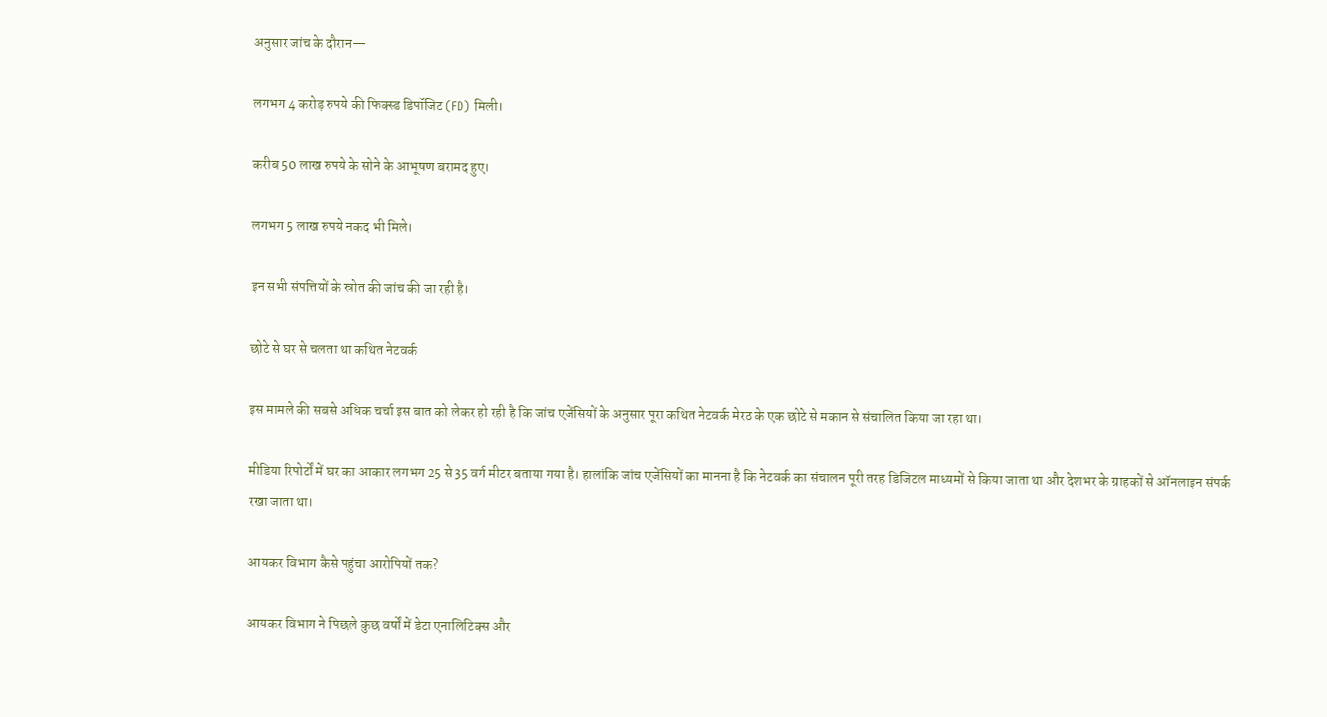अनुसार जांच के दौरान—

लगभग 4 करोड़ रुपये की फिक्स्ड डिपॉजिट (FD) मिली।

करीब 50 लाख रुपये के सोने के आभूषण बरामद हुए।

लगभग 5 लाख रुपये नकद भी मिले।

इन सभी संपत्तियों के स्रोत की जांच की जा रही है।

छोटे से घर से चलता था कथित नेटवर्क

इस मामले की सबसे अधिक चर्चा इस बात को लेकर हो रही है कि जांच एजेंसियों के अनुसार पूरा कथित नेटवर्क मेरठ के एक छोटे से मकान से संचालित किया जा रहा था।

मीडिया रिपोर्टों में घर का आकार लगभग 25 से 35 वर्ग मीटर बताया गया है। हालांकि जांच एजेंसियों का मानना है कि नेटवर्क का संचालन पूरी तरह डिजिटल माध्यमों से किया जाता था और देशभर के ग्राहकों से ऑनलाइन संपर्क रखा जाता था।

आयकर विभाग कैसे पहुंचा आरोपियों तक?

आयकर विभाग ने पिछले कुछ वर्षों में डेटा एनालिटिक्स और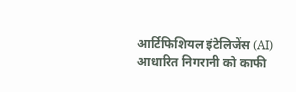आर्टिफिशियल इंटेलिजेंस (AI) आधारित निगरानी को काफी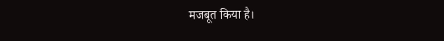मजबूत किया है।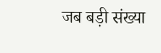जब बड़ी संख्या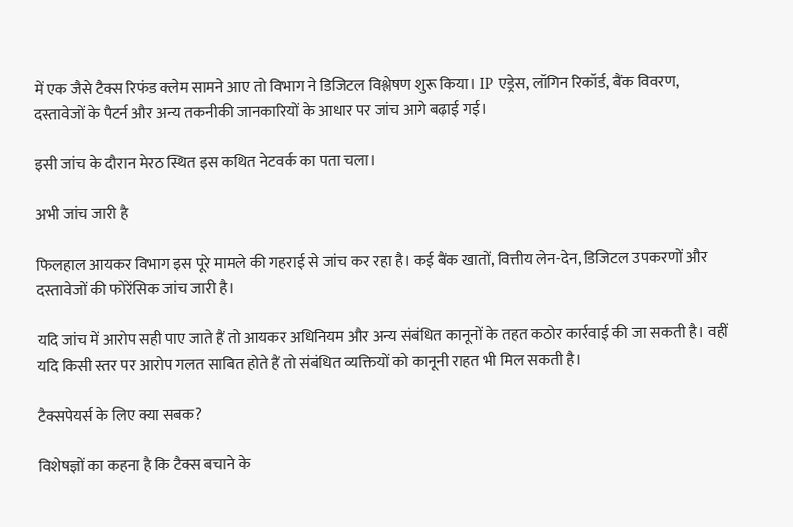में एक जैसे टैक्स रिफंड क्लेम सामने आए तो विभाग ने डिजिटल विश्लेषण शुरू किया। IP एड्रेस, लॉगिन रिकॉर्ड, बैंक विवरण, दस्तावेजों के पैटर्न और अन्य तकनीकी जानकारियों के आधार पर जांच आगे बढ़ाई गई।

इसी जांच के दौरान मेरठ स्थित इस कथित नेटवर्क का पता चला।

अभी जांच जारी है

फिलहाल आयकर विभाग इस पूरे मामले की गहराई से जांच कर रहा है। कई बैंक खातों, वित्तीय लेन-देन, डिजिटल उपकरणों और दस्तावेजों की फोरेंसिक जांच जारी है।

यदि जांच में आरोप सही पाए जाते हैं तो आयकर अधिनियम और अन्य संबंधित कानूनों के तहत कठोर कार्रवाई की जा सकती है। वहीं यदि किसी स्तर पर आरोप गलत साबित होते हैं तो संबंधित व्यक्तियों को कानूनी राहत भी मिल सकती है।

टैक्सपेयर्स के लिए क्या सबक?

विशेषज्ञों का कहना है कि टैक्स बचाने के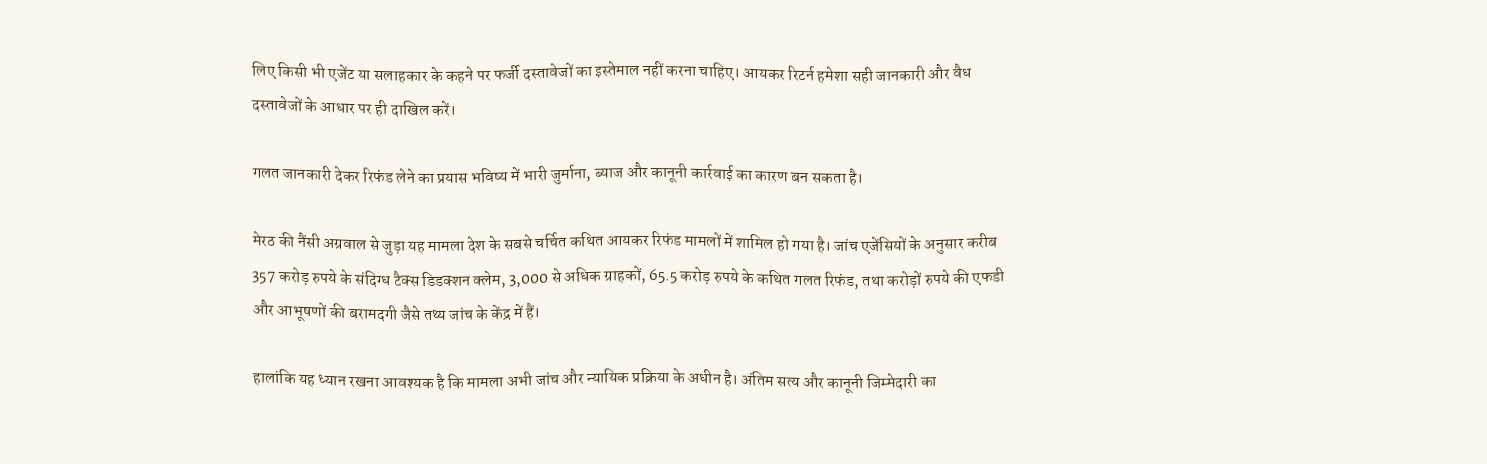लिए किसी भी एजेंट या सलाहकार के कहने पर फर्जी दस्तावेजों का इस्तेमाल नहीं करना चाहिए। आयकर रिटर्न हमेशा सही जानकारी और वैध दस्तावेजों के आधार पर ही दाखिल करें।

गलत जानकारी देकर रिफंड लेने का प्रयास भविष्य में भारी जुर्माना, ब्याज और कानूनी कार्रवाई का कारण बन सकता है।

मेरठ की नैंसी अग्रवाल से जुड़ा यह मामला देश के सबसे चर्चित कथित आयकर रिफंड मामलों में शामिल हो गया है। जांच एजेंसियों के अनुसार करीब 357 करोड़ रुपये के संदिग्ध टैक्स डिडक्शन क्लेम, 3,000 से अधिक ग्राहकों, 65.5 करोड़ रुपये के कथित गलत रिफंड, तथा करोड़ों रुपये की एफडी और आभूषणों की बरामदगी जैसे तथ्य जांच के केंद्र में हैं।

हालांकि यह ध्यान रखना आवश्यक है कि मामला अभी जांच और न्यायिक प्रक्रिया के अधीन है। अंतिम सत्य और कानूनी जिम्मेदारी का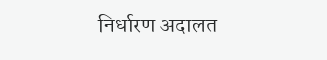निर्धारण अदालत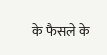के फैसले के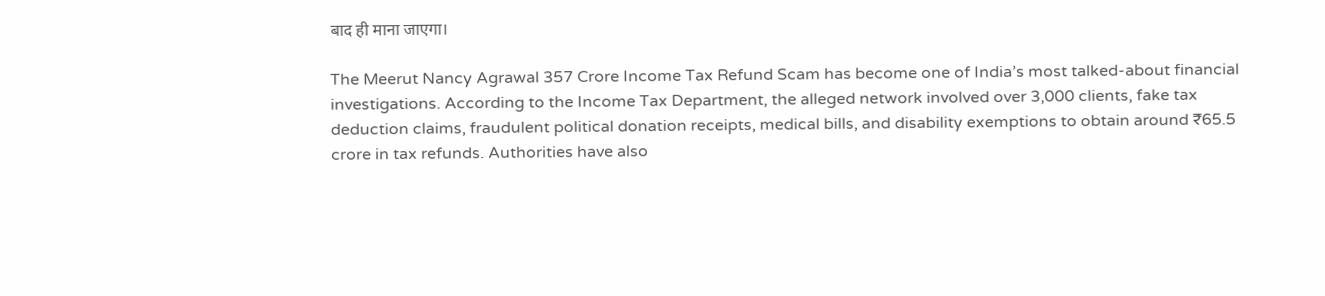बाद ही माना जाएगा।

The Meerut Nancy Agrawal 357 Crore Income Tax Refund Scam has become one of India’s most talked-about financial investigations. According to the Income Tax Department, the alleged network involved over 3,000 clients, fake tax deduction claims, fraudulent political donation receipts, medical bills, and disability exemptions to obtain around ₹65.5 crore in tax refunds. Authorities have also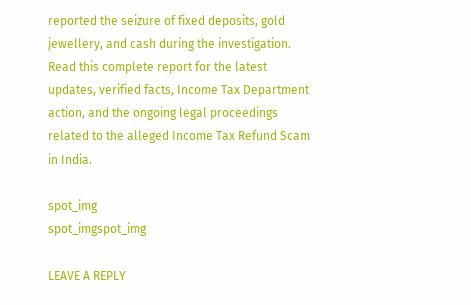reported the seizure of fixed deposits, gold jewellery, and cash during the investigation. Read this complete report for the latest updates, verified facts, Income Tax Department action, and the ongoing legal proceedings related to the alleged Income Tax Refund Scam in India.

spot_img
spot_imgspot_img

LEAVE A REPLY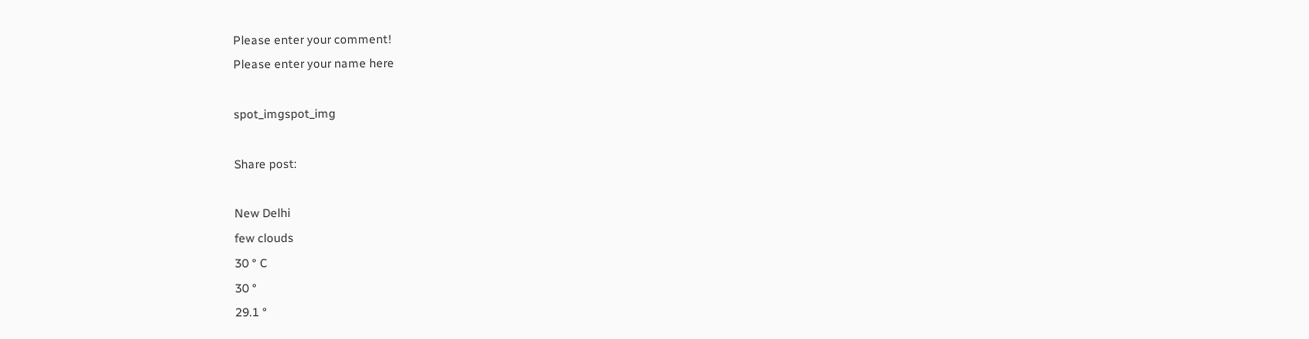Please enter your comment!
Please enter your name here

spot_imgspot_img

Share post:

New Delhi
few clouds
30 ° C
30 °
29.1 °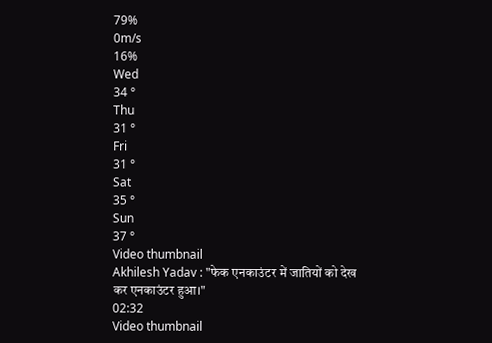79%
0m/s
16%
Wed
34 °
Thu
31 °
Fri
31 °
Sat
35 °
Sun
37 °
Video thumbnail
Akhilesh Yadav : "फेक एनकाउंटर में जातियों को देख कर एनकाउंटर हुआ।"
02:32
Video thumbnail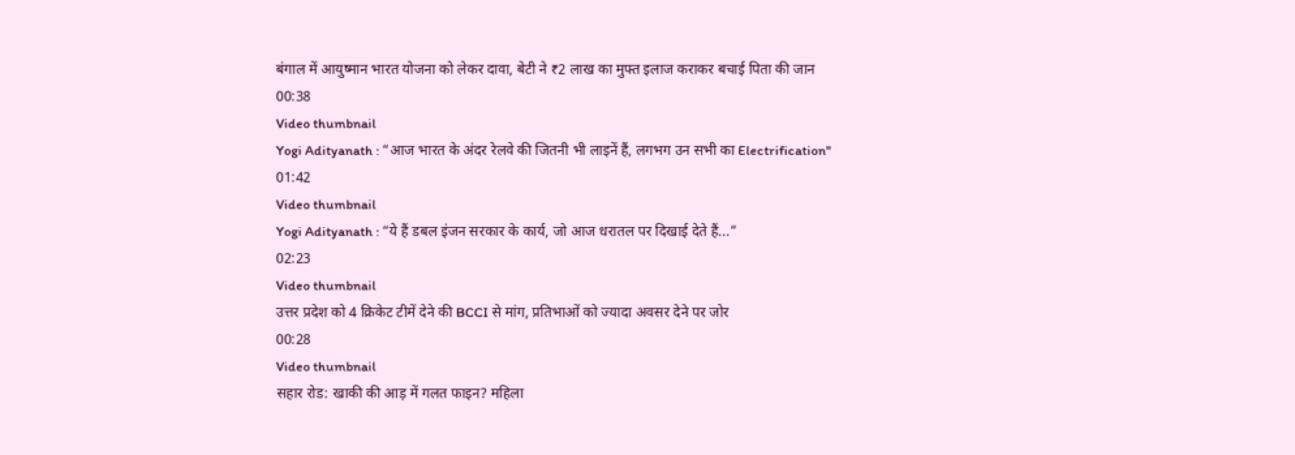बंगाल में आयुष्मान भारत योजना को लेकर दावा, बेटी ने ₹2 लाख का मुफ्त इलाज कराकर बचाई पिता की जान
00:38
Video thumbnail
Yogi Adityanath : “आज भारत के अंदर रेलवे की जितनी भी लाइनें हैं, लगभग उन सभी का Electrification"
01:42
Video thumbnail
Yogi Adityanath : “ये हैं डबल इंजन सरकार के कार्य, जो आज धरातल पर दिखाई देते हैं...”
02:23
Video thumbnail
उत्तर प्रदेश को 4 क्रिकेट टीमें देने की BCCI से मांग, प्रतिभाओं को ज्यादा अवसर देने पर जोर
00:28
Video thumbnail
सहार रोड: खाकी की आड़ में गलत फाइन? महिला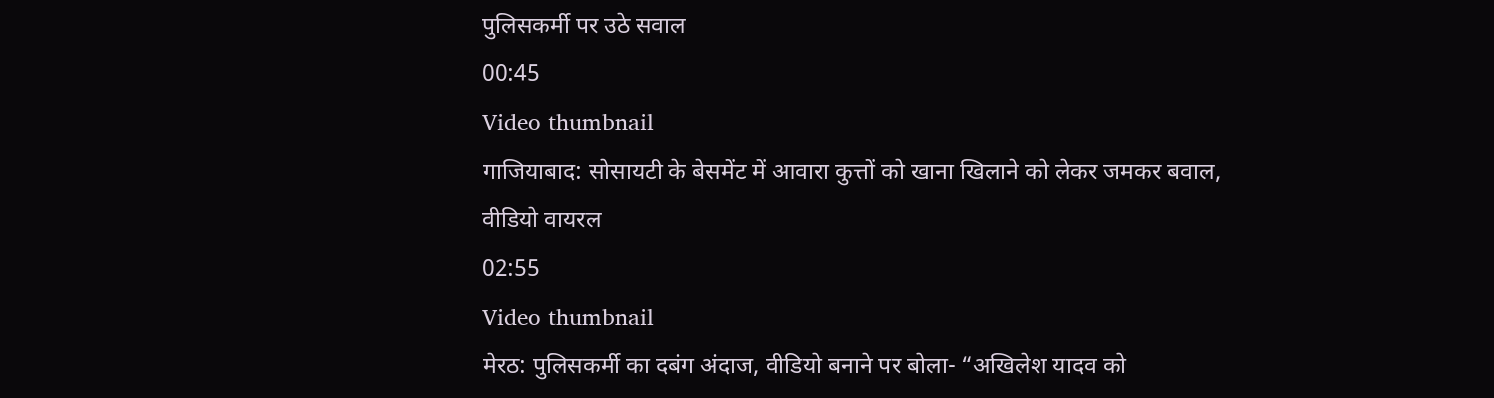पुलिसकर्मी पर उठे सवाल
00:45
Video thumbnail
गाजियाबाद: सोसायटी के बेसमेंट में आवारा कुत्तों को खाना खिलाने को लेकर जमकर बवाल, वीडियो वायरल
02:55
Video thumbnail
मेरठ: पुलिसकर्मी का दबंग अंदाज, वीडियो बनाने पर बोला- “अखिलेश यादव को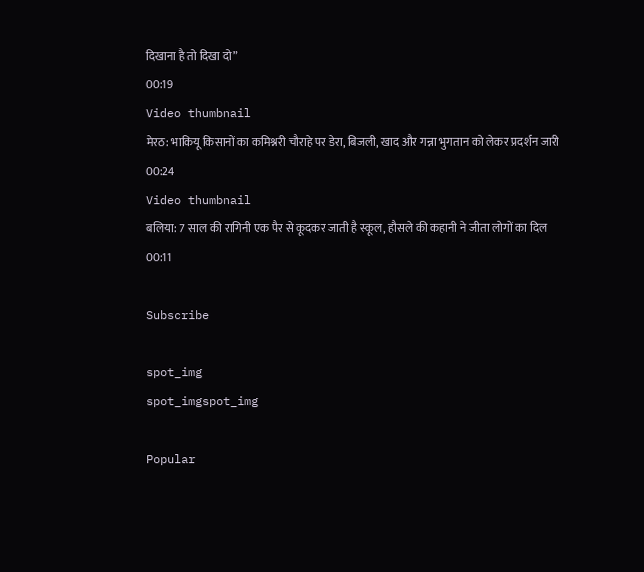दिखाना है तो दिखा दो”
00:19
Video thumbnail
मेरठ: भाकियू किसानों का कमिश्नरी चौराहे पर डेरा, बिजली, खाद और गन्ना भुगतान को लेकर प्रदर्शन जारी
00:24
Video thumbnail
बलिया: 7 साल की रागिनी एक पैर से कूदकर जाती है स्कूल, हौसले की कहानी ने जीता लोगों का दिल
00:11

Subscribe

spot_img
spot_imgspot_img

Popular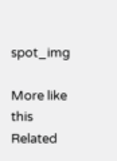spot_img

More like this
Related